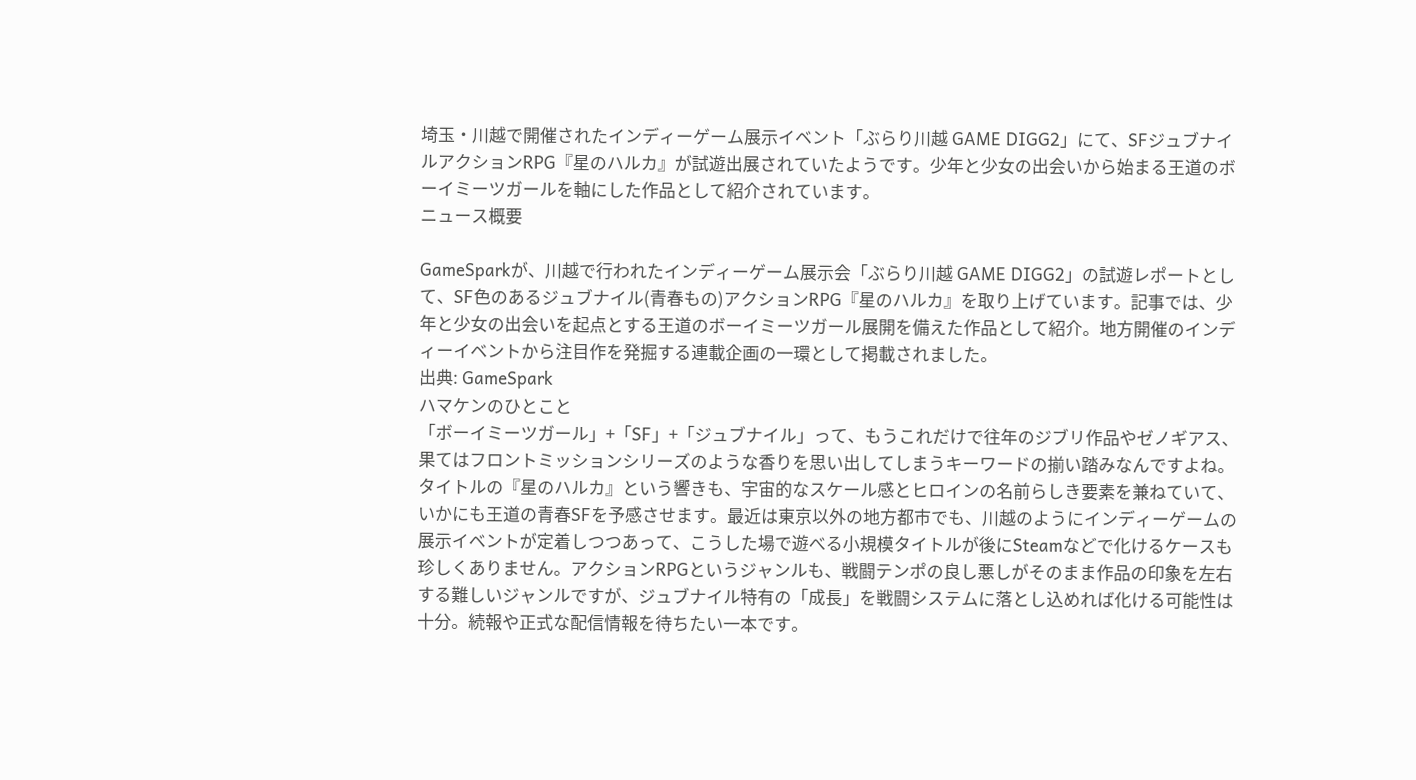埼玉・川越で開催されたインディーゲーム展示イベント「ぶらり川越 GAME DIGG2」にて、SFジュブナイルアクションRPG『星のハルカ』が試遊出展されていたようです。少年と少女の出会いから始まる王道のボーイミーツガールを軸にした作品として紹介されています。
ニュース概要

GameSparkが、川越で行われたインディーゲーム展示会「ぶらり川越 GAME DIGG2」の試遊レポートとして、SF色のあるジュブナイル(青春もの)アクションRPG『星のハルカ』を取り上げています。記事では、少年と少女の出会いを起点とする王道のボーイミーツガール展開を備えた作品として紹介。地方開催のインディーイベントから注目作を発掘する連載企画の一環として掲載されました。
出典: GameSpark
ハマケンのひとこと
「ボーイミーツガール」+「SF」+「ジュブナイル」って、もうこれだけで往年のジブリ作品やゼノギアス、果てはフロントミッションシリーズのような香りを思い出してしまうキーワードの揃い踏みなんですよね。タイトルの『星のハルカ』という響きも、宇宙的なスケール感とヒロインの名前らしき要素を兼ねていて、いかにも王道の青春SFを予感させます。最近は東京以外の地方都市でも、川越のようにインディーゲームの展示イベントが定着しつつあって、こうした場で遊べる小規模タイトルが後にSteamなどで化けるケースも珍しくありません。アクションRPGというジャンルも、戦闘テンポの良し悪しがそのまま作品の印象を左右する難しいジャンルですが、ジュブナイル特有の「成長」を戦闘システムに落とし込めれば化ける可能性は十分。続報や正式な配信情報を待ちたい一本です。